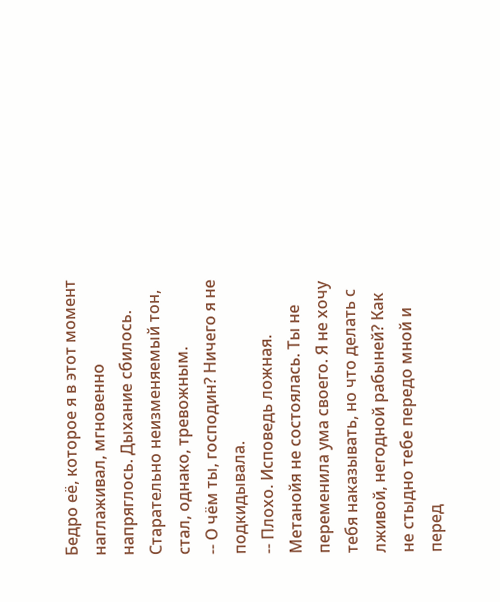Бедро её, которое я в этот момент наглаживал, мгновенно напряглось. Дыхание сбилось. Старательно неизменяемый тон, стал, однако, тревожным.
-- О чём ты, господин? Ничего я не подкидывала.
-- Плохо. Исповедь ложная. Метанойя не состоялась. Ты не переменила ума своего. Я не хочу тебя наказывать, но что делать с лживой, негодной рабыней? Как не стыдно тебе передо мной и перед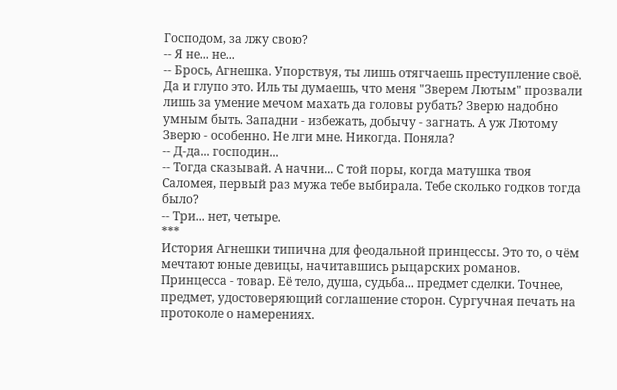Господом, за лжу свою?
-- Я не... не...
-- Брось, Агнешка. Упорствуя, ты лишь отягчаешь преступление своё. Да и глупо это. Иль ты думаешь, что меня "Зверем Лютым" прозвали лишь за умение мечом махать да головы рубать? Зверю надобно умным быть. Западни - избежать, добычу - загнать. А уж Лютому Зверю - особенно. Не лги мне. Никогда. Поняла?
-- Д-да... господин...
-- Тогда сказывай. А начни... С той поры, когда матушка твоя Саломея, первый раз мужа тебе выбирала. Тебе сколько годков тогда было?
-- Три... нет, четыре.
***
История Агнешки типична для феодальной принцессы. Это то, о чём мечтают юные девицы, начитавшись рыцарских романов.
Принцесса - товар. Её тело, душа, судьба... предмет сделки. Точнее, предмет, удостоверяющий соглашение сторон. Сургучная печать на протоколе о намерениях.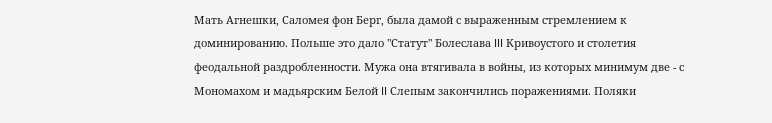Мать Агнешки, Саломея фон Берг, была дамой с выраженным стремлением к доминированию. Польше это дало "Статут" Болеслава III Кривоустого и столетия феодальной раздробленности. Мужа она втягивала в войны, из которых минимум две - с Мономахом и мадьярским Белой II Слепым закончились поражениями. Поляки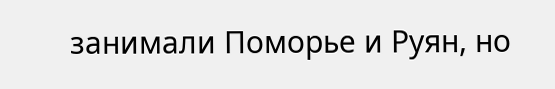занимали Поморье и Руян, но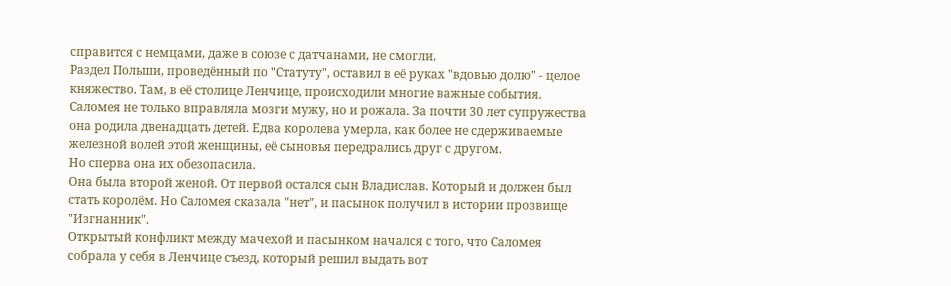справится с немцами, даже в союзе с датчанами, не смогли.
Раздел Польши, проведённый по "Статуту", оставил в её руках "вдовью долю" - целое княжество. Там, в её столице Ленчице, происходили многие важные события.
Саломея не только вправляла мозги мужу, но и рожала. За почти 30 лет супружества она родила двенадцать детей. Едва королева умерла, как более не сдерживаемые железной волей этой женщины, её сыновья передрались друг с другом.
Но сперва она их обезопасила.
Она была второй женой. От первой остался сын Владислав. Который и должен был стать королём. Но Саломея сказала "нет", и пасынок получил в истории прозвище "Изгнанник".
Открытый конфликт между мачехой и пасынком начался с того, что Саломея собрала у себя в Ленчице съезд, который решил выдать вот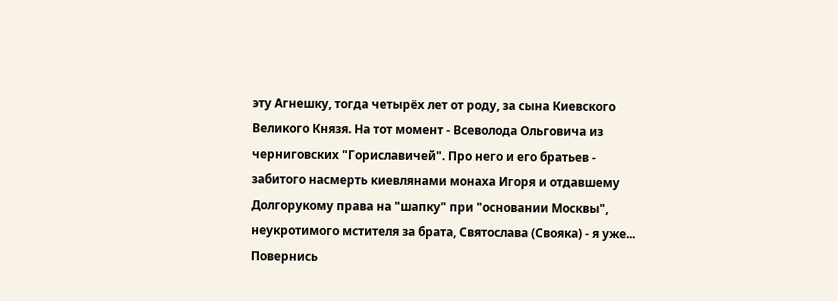эту Агнешку, тогда четырёх лет от роду, за сына Киевского Великого Князя. На тот момент - Всеволода Ольговича из черниговских "Гориславичей". Про него и его братьев - забитого насмерть киевлянами монаха Игоря и отдавшему Долгорукому права на "шапку" при "основании Москвы", неукротимого мстителя за брата, Святослава (Свояка) - я уже...
Повернись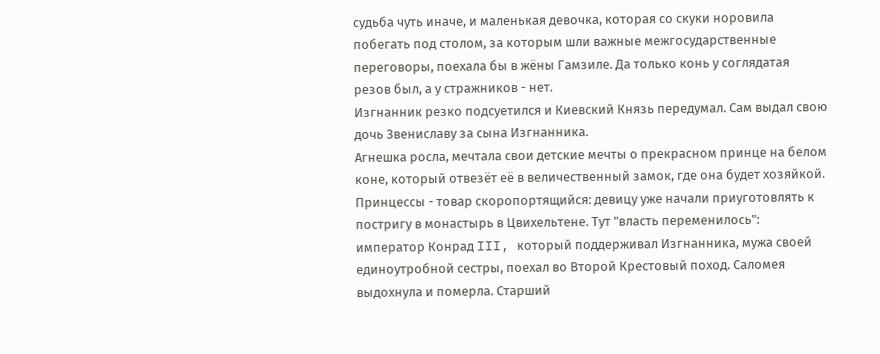судьба чуть иначе, и маленькая девочка, которая со скуки норовила побегать под столом, за которым шли важные межгосударственные переговоры, поехала бы в жёны Гамзиле. Да только конь у соглядатая резов был, а у стражников - нет.
Изгнанник резко подсуетился и Киевский Князь передумал. Сам выдал свою дочь Звениславу за сына Изгнанника.
Агнешка росла, мечтала свои детские мечты о прекрасном принце на белом коне, который отвезёт её в величественный замок, где она будет хозяйкой.
Принцессы - товар скоропортящийся: девицу уже начали приуготовлять к постригу в монастырь в Цвихельтене. Тут "власть переменилось": император Конрад III, который поддерживал Изгнанника, мужа своей единоутробной сестры, поехал во Второй Крестовый поход. Саломея выдохнула и померла. Старший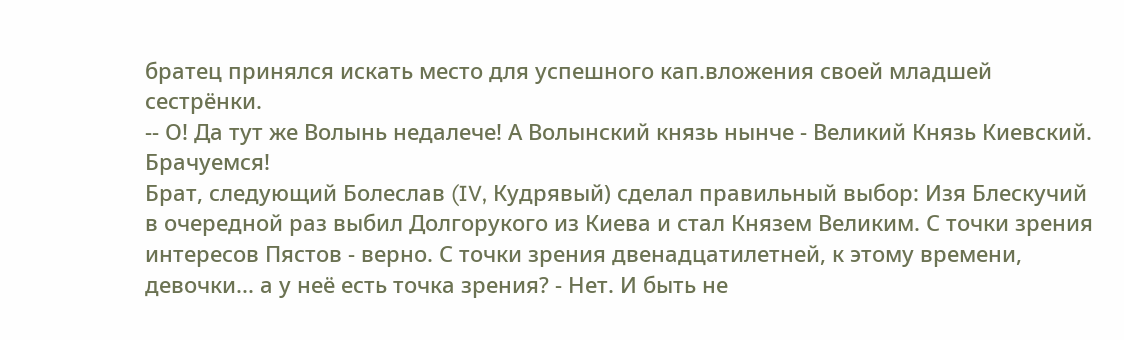братец принялся искать место для успешного кап.вложения своей младшей сестрёнки.
-- О! Да тут же Волынь недалече! А Волынский князь нынче - Великий Князь Киевский. Брачуемся!
Брат, следующий Болеслав (IV, Кудрявый) сделал правильный выбор: Изя Блескучий в очередной раз выбил Долгорукого из Киева и стал Князем Великим. С точки зрения интересов Пястов - верно. С точки зрения двенадцатилетней, к этому времени, девочки... а у неё есть точка зрения? - Нет. И быть не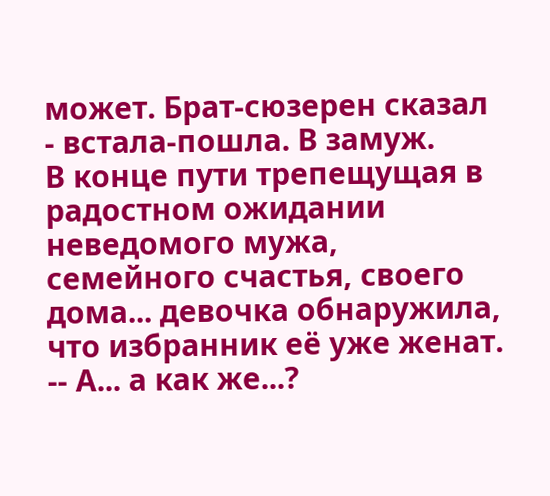может. Брат-сюзерен сказал - встала-пошла. В замуж.
В конце пути трепещущая в радостном ожидании неведомого мужа, семейного счастья, своего дома... девочка обнаружила, что избранник её уже женат.
-- А... а как же...?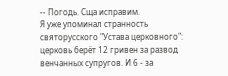-- Погодь. Сща исправим.
Я уже упоминал странность святорусского "Устава церковного": церковь берёт 12 гривен за развод венчанных супругов. И 6 - за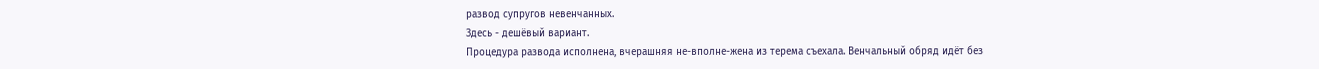развод супругов невенчанных.
Здесь - дешёвый вариант.
Процедура развода исполнена, вчерашняя не-вполне-жена из терема съехала. Венчальный обряд идёт без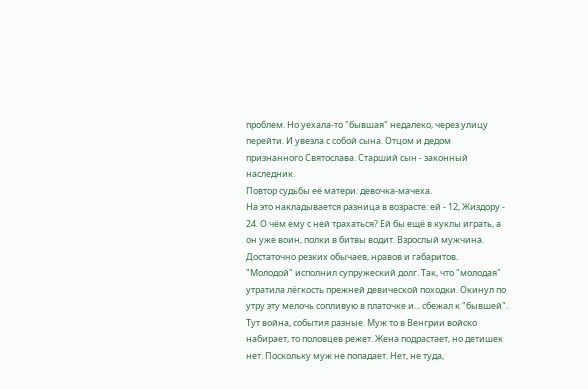проблем. Но уехала-то "бывшая" недалеко, через улицу перейти. И увезла с собой сына. Отцом и дедом признанного Святослава. Старший сын - законный наследник.
Повтор судьбы её матери: девочка-мачеха.
На это накладывается разница в возрасте: ей - 12, Жиздору - 24. О чём ему с ней трахаться? Ей бы ещё в куклы играть, а он уже воин, полки в битвы водит. Взрослый мужчина. Достаточно резких обычаев, нравов и габаритов.
"Молодой" исполнил супружеский долг. Так, что "молодая" утратила лёгкость прежней девической походки. Окинул по утру эту мелочь сопливую в платочке и... сбежал к "бывшей".
Тут война, события разные. Муж то в Венгрии войско набирает, то половцев режет. Жена подрастает, но детишек нет. Поскольку муж не попадает. Нет, не туда,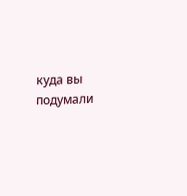куда вы подумали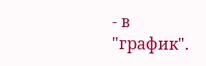- в "график".